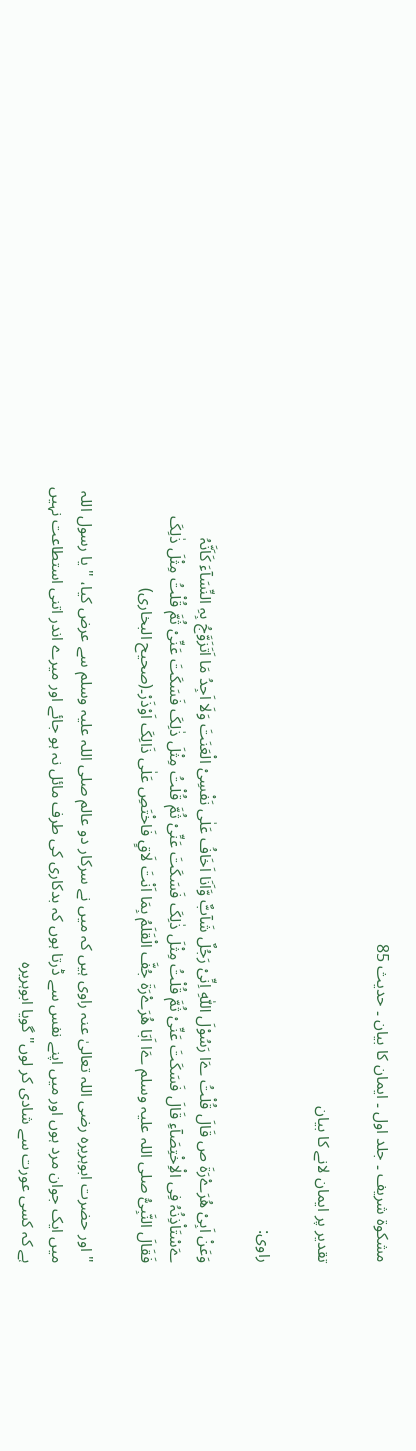مشکوۃ شریف ۔ جلد اول ۔ ایمان کا بیان ۔ حدیث 85

تقدیر پر ایمان لانے کا بیان

راوی:

وَعَنْ اَبِیْ ھُرَےْرَۃَ ص قَالَ قُلْتُ ےَا رَسُوْلَ اللّٰہِ اِنِّیْ رَجُلٌ شَآبٌّ وَّاَنَا اَخَافُ عَلٰی نَفْسِیْ الْعَنَتَ وَلَا اَجِدُ مَا اَتَزَوَّجُ بِہِ النِّسَآءَ کَاَنَّہُ ےَسْتَاْذِنُہُ فِی الْاِخْتِصَآءِ قَالَ فَسَکَتَ عَنِّیْ ثُمَّ قُلْتُ مِثْلَ ذٰلِکَ فَسَکَتَ عَنِّیْ ثُمَّ قُلْتُ مِثْلَ ذٰلِکَ فَسَکَتَ عَنِّیْ ثُمَّ قُلْتُ مِثْلَ ذٰلِکَ فَقَالَ النَّبِیُّ صلی اللہ علیہ وسلم ےَا اَبَا ھُرَےْرَۃَ جُفَّ الْقَلَمُ بِمَا اَنْتَ لَاقٍ فَاخْتَصِ عَلٰی ذَالِکَ اَوْذَرْ۔(صحیح البخاری)

" اور حضرت ابوہریرہ رضی اللہ تعالیٰ عنہ راوی ہیں کہ میں نے سرکار دو عالم صلی اللہ علیہ وسلم سے عرض کیا، " یا رسول اللہ میں ایک جوان مرد ہوں اور میں اپنے نفس سے ڈرتا ہوں کہ بدکاری کی طرف مائل نہ ہو جائے اور میرے اندر اتنی استطاعت نہیں ہے کہ کسی عورت سے شادی کر لوں" گویا ابوہریرہ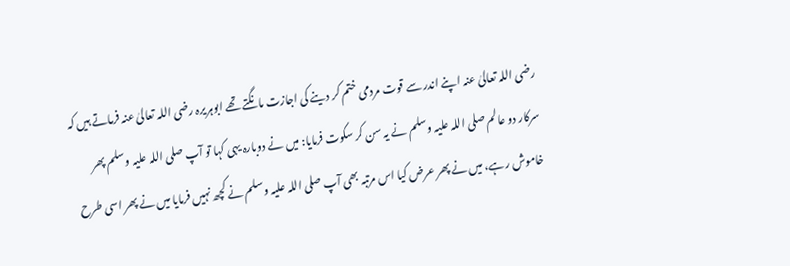رضی اللہ تعالیٰ عنہ اپنے اندر سے قوت مردمی ختم کر دینے کی اجازت مانگتے تھے ابوہریرہ رضی اللہ تعالیٰ عنہ فرماتے ہیں کہ سرکار دو عالم صلی اللہ علیہ وسلم نے یہ سن کر سکوت فرمایا: میں نے دوبارہ یہی کہا تو آپ صلی اللہ علیہ وسلم پھر خاموش رہے، میں نے پھر عرض کیا اس مرتبہ بھی آپ صلی اللہ علیہ وسلم نے کچھ نہیں فرمایا میں نے پھر اسی طرح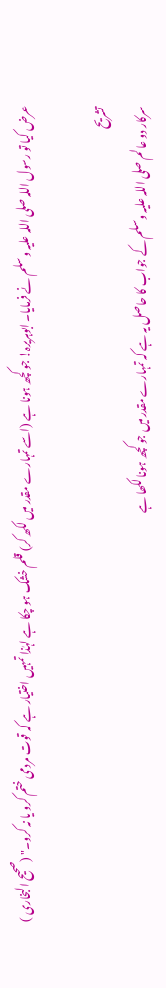عرض کیا تو رسول اللہ صلی اللہ علیہ وسلم نے فرمایا۔ ابوہریرہ! جو کچھ ہونا ہے (اسے تمہارے مقدر میں لکھ کر) قلم خشک ہو چکا ہے لہٰذا تمہیں اختیار ہے کہ قوت مردمی ختم کرو یا نہ کرو۔" (صحیح البخاری )

تشریح
سرکار دو عالم صلی اللہ علیہ وسلم کے جواب کا حاصل یہ ہے کہ تمہارے مقدر میں جو کچھ ہونا لکھا ہے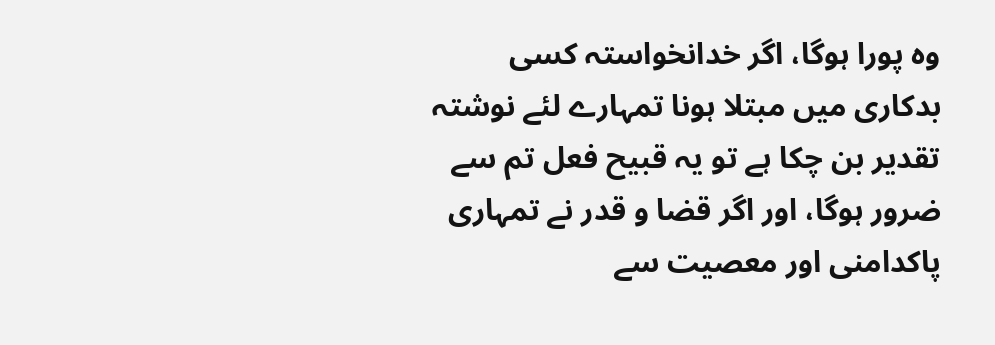وہ پورا ہوگا، اگر خدانخواستہ کسی بدکاری میں مبتلا ہونا تمہارے لئے نوشتہ تقدیر بن چکا ہے تو یہ قبیح فعل تم سے ضرور ہوگا، اور اگر قضا و قدر نے تمہاری پاکدامنی اور معصیت سے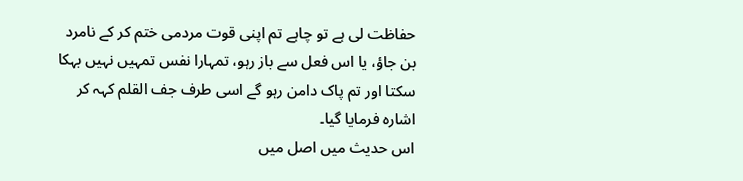حفاظت لی ہے تو چاہے تم اپنی قوت مردمی ختم کر کے نامرد بن جاؤ، یا اس فعل سے باز رہو، تمہارا نفس تمہیں نہیں بہکا سکتا اور تم پاک دامن رہو گے اسی طرف جف القلم کہہ کر اشارہ فرمایا گیا۔
اس حدیث میں اصل میں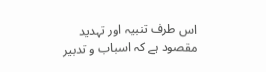اس طرف تنبیہ اور تہدید مقصود ہے کہ اسباب و تدبیر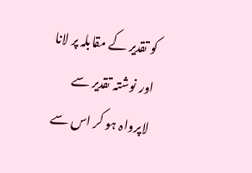کو تقدیر کے مقابلہ پر لانا اور نوشتہ تقدیر سے لاپرواہ ہو کر اس سے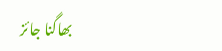بھاگنا جائز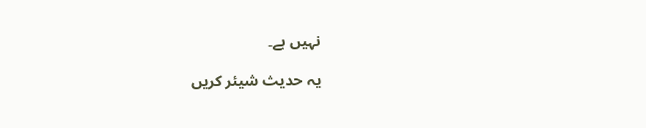نہیں ہے۔

یہ حدیث شیئر کریں